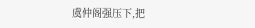虞仲阁强压下,把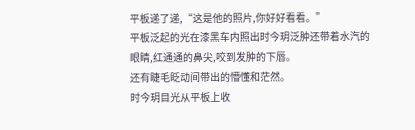平板递了递,“这是他的照片,你好好看看。”
平板泛起的光在漆黑车内照出时今玥泛肿还带着水汽的眼睛,红通通的鼻尖,咬到发肿的下唇。
还有睫毛眨动间带出的懵懂和茫然。
时今玥目光从平板上收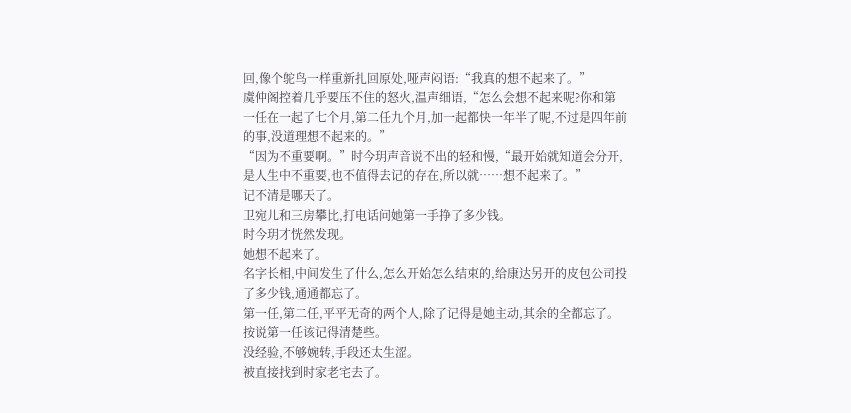回,像个鸵鸟一样重新扎回原处,哑声闷语:“我真的想不起来了。”
虞仲阁控着几乎要压不住的怒火,温声细语,“怎么会想不起来呢?你和第一任在一起了七个月,第二任九个月,加一起都快一年半了呢,不过是四年前的事,没道理想不起来的。”
“因为不重要啊。”时今玥声音说不出的轻和慢,“最开始就知道会分开,是人生中不重要,也不值得去记的存在,所以就……想不起来了。”
记不清是哪天了。
卫宛儿和三房攀比,打电话问她第一手挣了多少钱。
时今玥才恍然发现。
她想不起来了。
名字长相,中间发生了什么,怎么开始怎么结束的,给康达另开的皮包公司投了多少钱,通通都忘了。
第一任,第二任,平平无奇的两个人,除了记得是她主动,其余的全都忘了。
按说第一任该记得清楚些。
没经验,不够婉转,手段还太生涩。
被直接找到时家老宅去了。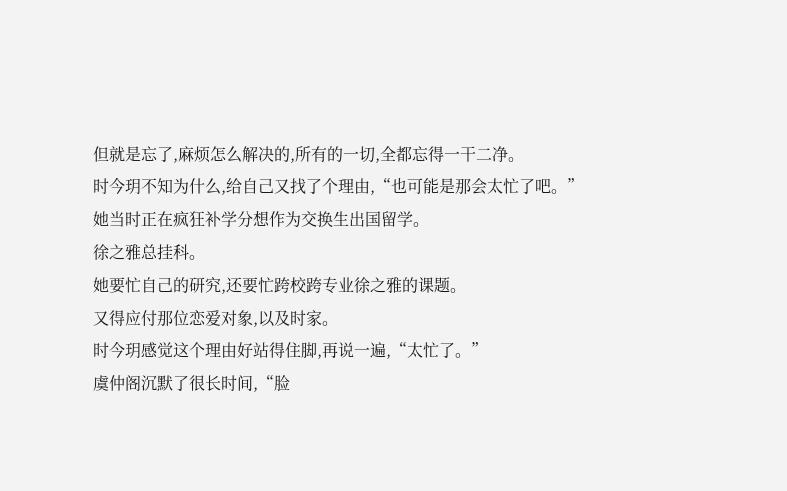但就是忘了,麻烦怎么解决的,所有的一切,全都忘得一干二净。
时今玥不知为什么,给自己又找了个理由,“也可能是那会太忙了吧。”
她当时正在疯狂补学分想作为交换生出国留学。
徐之雅总挂科。
她要忙自己的研究,还要忙跨校跨专业徐之雅的课题。
又得应付那位恋爱对象,以及时家。
时今玥感觉这个理由好站得住脚,再说一遍,“太忙了。”
虞仲阁沉默了很长时间,“脸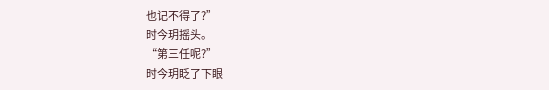也记不得了?”
时今玥摇头。
“第三任呢?”
时今玥眨了下眼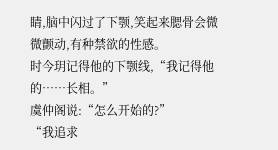睛,脑中闪过了下颚,笑起来腮骨会微微颤动,有种禁欲的性感。
时今玥记得他的下颚线,“我记得他的……长相。”
虞仲阁说:“怎么开始的?”
“我追求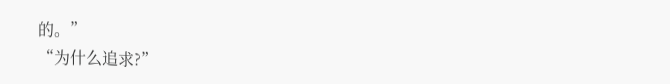的。”
“为什么追求?”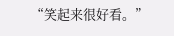“笑起来很好看。”